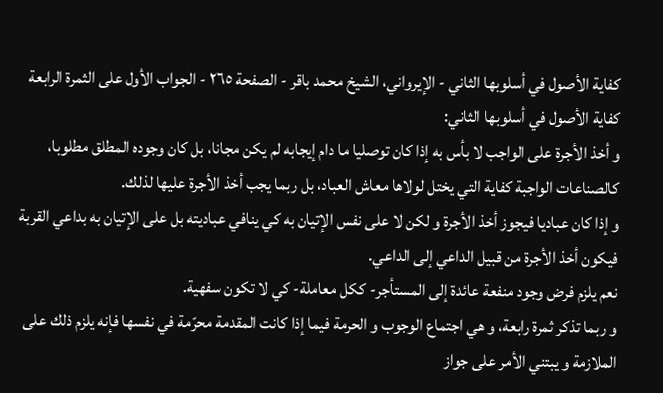كفاية الأصول في أسلوبها الثاني - الإيرواني، الشيخ محمد باقر - الصفحة ٢٦٥ - الجواب الأول على الثمرة الرابعة
كفاية الأصول في أسلوبها الثاني:
و أخذ الأجرة على الواجب لا بأس به إذا كان توصليا ما دام إيجابه لم يكن مجانا، بل كان وجوده المطلق مطلوبا، كالصناعات الواجبة كفاية التي يختل لولاها معاش العباد، بل ربما يجب أخذ الأجرة عليها لذلك.
و إذا كان عباديا فيجوز أخذ الأجرة و لكن لا على نفس الإتيان به كي ينافي عباديته بل على الإتيان به بداعي القربة فيكون أخذ الأجرة من قبيل الداعي إلى الداعي.
نعم يلزم فرض وجود منفعة عائدة إلى المستأجر- ككل معاملة- كي لا تكون سفهية.
و ربما تذكر ثمرة رابعة، و هي اجتماع الوجوب و الحرمة فيما إذا كانت المقدمة محرّمة في نفسها فإنه يلزم ذلك على الملازمة و يبتني الأمر على جواز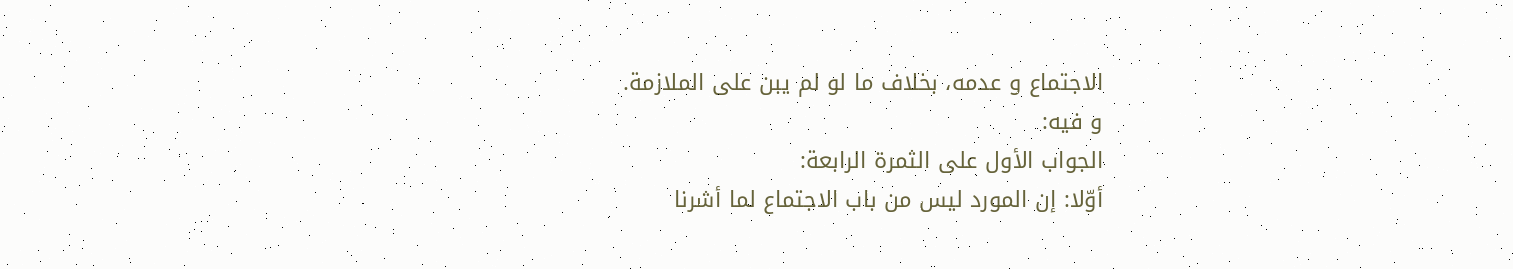الاجتماع و عدمه، بخلاف ما لو لم يبن على الملازمة.
و فيه:
الجواب الأول على الثمرة الرابعة:
أوّلا: إن المورد ليس من باب الاجتماع لما أشرنا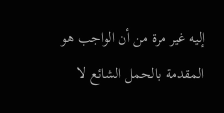إليه غير مرة من أن الواجب هو المقدمة بالحمل الشائع لا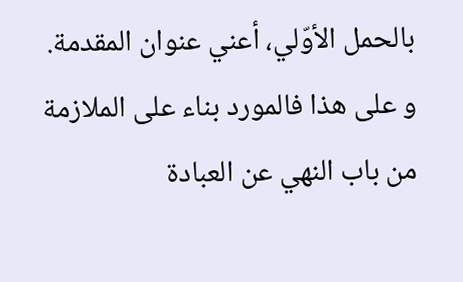بالحمل الأوّلي، أعني عنوان المقدمة.
و على هذا فالمورد بناء على الملازمة من باب النهي عن العبادة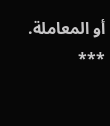أو المعاملة.
***